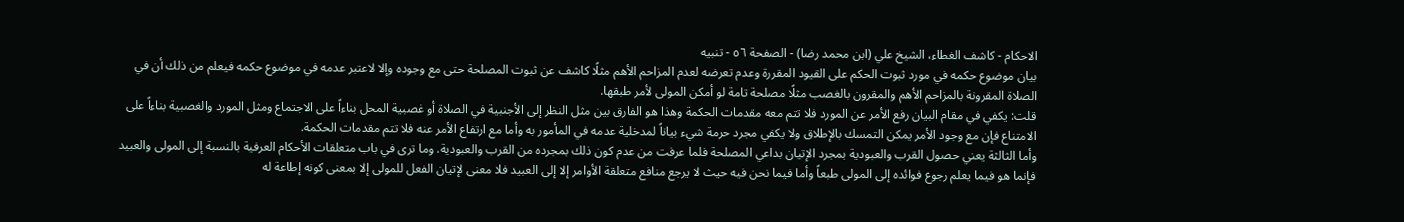الاحكام - كاشف الغطاء، الشيخ علي (ابن محمد رضا) - الصفحة ٥٦ - تنبيه
بيان موضوع حكمه في مورد ثبوت الحكم على القيود المقررة وعدم تعرضه لعدم المزاحم الأهم مثلًا كاشف عن ثبوت المصلحة حتى مع وجوده وإلا لاعتبر عدمه في موضوع حكمه فيعلم من ذلك أن في الصلاة المقرونة بالمزاحم الأهم والمقرون بالغصب مثلًا مصلحة تامة لو أمكن المولى لأمر طبقها.
قلت: يكفي في مقام البيان رفع الأمر عن المورد فلا تتم معه مقدمات الحكمة وهذا هو الفارق بين مثل النظر إلى الأجنبية في الصلاة أو غصبية المحل بناءاً على الاجتماع ومثل المورد والغصبية بناءاً على الامتناع فإن مع وجود الأمر يمكن التمسك بالإطلاق ولا يكفي مجرد حرمة شيء بياناً لمدخلية عدمه في المأمور به وأما مع ارتفاع الأمر عنه فلا تتم مقدمات الحكمة.
وأما الثالثة يعني حصول القرب والعبودية بمجرد الإتيان بداعي المصلحة فلما عرفت من عدم كون ذلك بمجرده من القرب والعبودية. وما ترى في باب متعلقات الأحكام العرفية بالنسبة إلى المولى والعبيد فإنما هو فيما يعلم رجوع فوائده إلى المولى طبعاً وأما فيما نحن فيه حيث لا يرجع منافع متعلقة الأوامر إلا إلى العبيد فلا معنى لإتيان الفعل للمولى إلا بمعنى كونه إطاعة له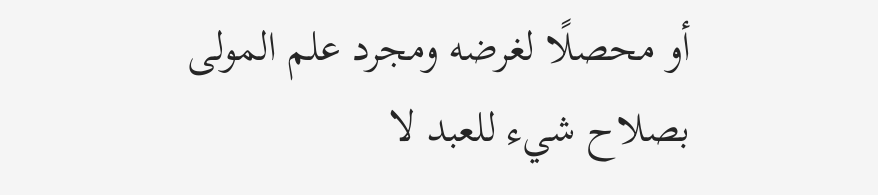أو محصلًا لغرضه ومجرد علم المولى بصلاح شيء للعبد لا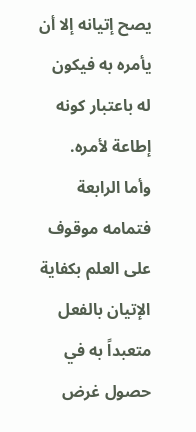يصح إتيانه إلا أن يأمره به فيكون له باعتبار كونه إطاعة لأمره.
وأما الرابعة فتمامه موقوف على العلم بكفاية الإتيان بالفعل متعبداً به في حصول غرض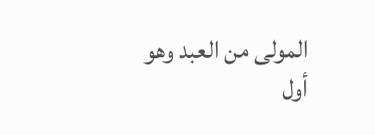المولى من العبد وهو أول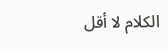الكلام لا أقل